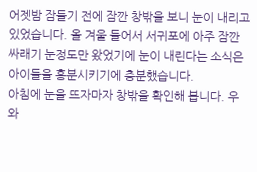어젯밤 잠들기 전에 잠깐 창밖을 보니 눈이 내리고 있었습니다. 올 겨울 들어서 서귀포에 아주 잠깐 싸래기 눈정도만 왔었기에 눈이 내린다는 소식은 아이들을 흥분시키기에 충분했습니다.
아침에 눈을 뜨자마자 창밖을 확인해 봅니다. 우와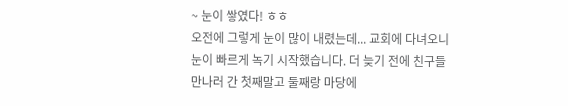~ 눈이 쌓였다! ㅎㅎ
오전에 그렇게 눈이 많이 내렸는데... 교회에 다녀오니 눈이 빠르게 녹기 시작했습니다. 더 늦기 전에 친구들 만나러 간 첫째말고 둘째랑 마당에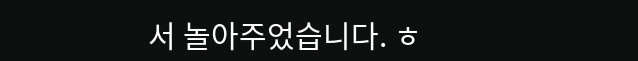서 놀아주었습니다. ㅎ